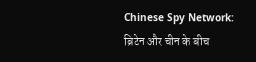Chinese Spy Network: ब्रिटेन और चीन के बीच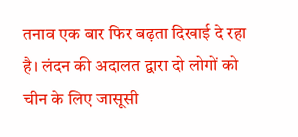तनाव एक बार फिर बढ़ता दिखाई दे रहा है। लंदन की अदालत द्वारा दो लोगों को चीन के लिए जासूसी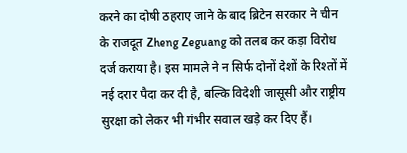करने का दोषी ठहराए जाने के बाद ब्रिटेन सरकार ने चीन के राजदूत Zheng Zeguang को तलब कर कड़ा विरोध दर्ज कराया है। इस मामले ने न सिर्फ दोनों देशों के रिश्तों में नई दरार पैदा कर दी है, बल्कि विदेशी जासूसी और राष्ट्रीय सुरक्षा को लेकर भी गंभीर सवाल खड़े कर दिए हैं।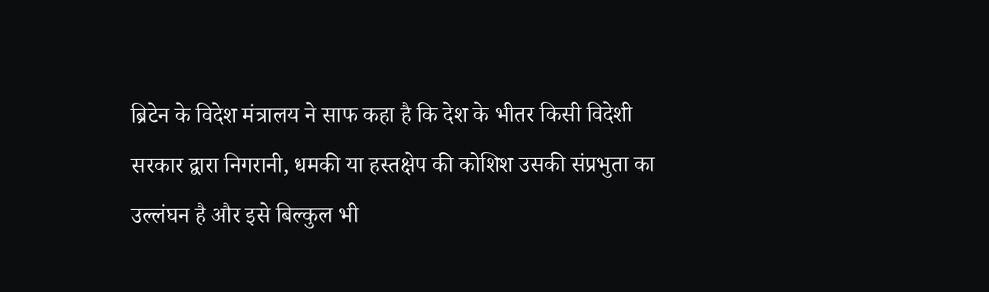ब्रिटेन के विदेश मंत्रालय ने साफ कहा है कि देश के भीतर किसी विदेशी सरकार द्वारा निगरानी, धमकी या हस्तक्षेप की कोशिश उसकी संप्रभुता का उल्लंघन है और इसे बिल्कुल भी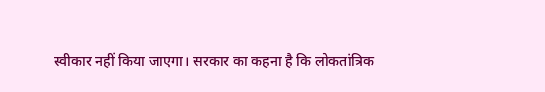स्वीकार नहीं किया जाएगा। सरकार का कहना है कि लोकतांत्रिक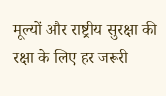मूल्यों और राष्ट्रीय सुरक्षा की रक्षा के लिए हर जरूरी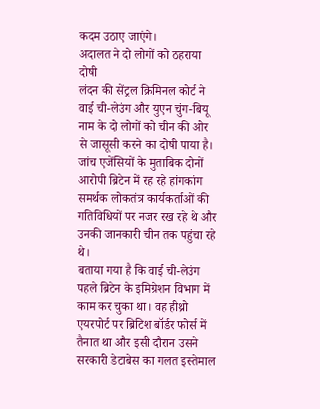कदम उठाए जाएंगे।
अदालत ने दो लोगों को ठहराया दोषी
लंदन की सेंट्रल क्रिमिनल कोर्ट ने वाई ची-लेउंग और युएन चुंग-बियू नाम के दो लोगों को चीन की ओर से जासूसी करने का दोषी पाया है। जांच एजेंसियों के मुताबिक दोनों आरोपी ब्रिटेन में रह रहे हांगकांग समर्थक लोकतंत्र कार्यकर्ताओं की गतिविधियों पर नजर रख रहे थे और उनकी जानकारी चीन तक पहुंचा रहे थे।
बताया गया है कि वाई ची-लेउंग पहले ब्रिटेन के इमिग्रेशन विभाग में काम कर चुका था। वह हीथ्रो एयरपोर्ट पर ब्रिटिश बॉर्डर फोर्स में तैनात था और इसी दौरान उसने सरकारी डेटाबेस का गलत इस्तेमाल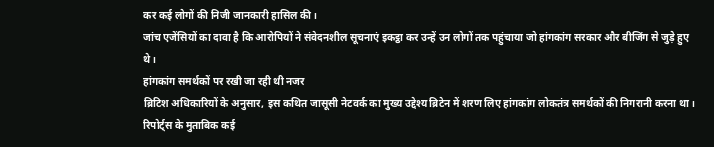कर कई लोगों की निजी जानकारी हासिल की।
जांच एजेंसियों का दावा है कि आरोपियों ने संवेदनशील सूचनाएं इकट्ठा कर उन्हें उन लोगों तक पहुंचाया जो हांगकांग सरकार और बीजिंग से जुड़े हुए थे।
हांगकांग समर्थकों पर रखी जा रही थी नजर
ब्रिटिश अधिकारियों के अनुसार, इस कथित जासूसी नेटवर्क का मुख्य उद्देश्य ब्रिटेन में शरण लिए हांगकांग लोकतंत्र समर्थकों की निगरानी करना था। रिपोर्ट्स के मुताबिक कई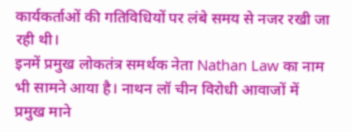कार्यकर्ताओं की गतिविधियों पर लंबे समय से नजर रखी जा रही थी।
इनमें प्रमुख लोकतंत्र समर्थक नेता Nathan Law का नाम भी सामने आया है। नाथन लॉ चीन विरोधी आवाजों में प्रमुख माने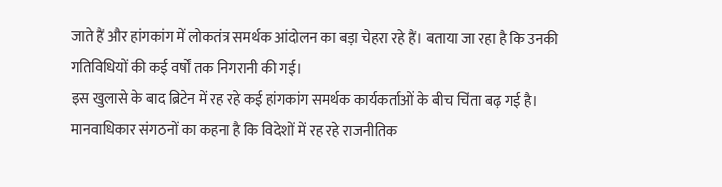जाते हैं और हांगकांग में लोकतंत्र समर्थक आंदोलन का बड़ा चेहरा रहे हैं। बताया जा रहा है कि उनकी गतिविधियों की कई वर्षों तक निगरानी की गई।
इस खुलासे के बाद ब्रिटेन में रह रहे कई हांगकांग समर्थक कार्यकर्ताओं के बीच चिंता बढ़ गई है। मानवाधिकार संगठनों का कहना है कि विदेशों में रह रहे राजनीतिक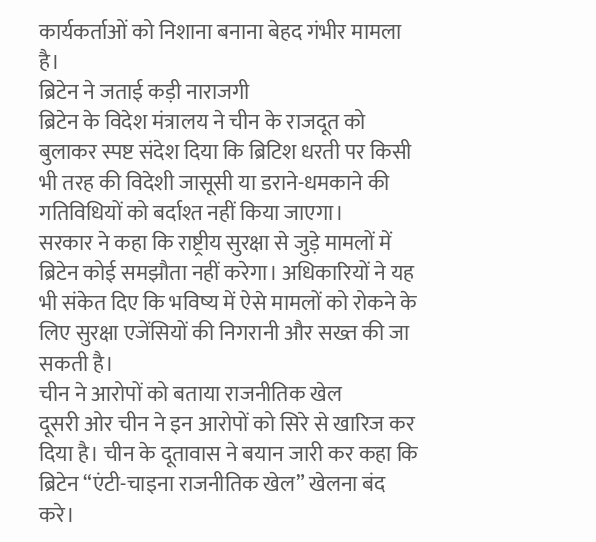कार्यकर्ताओं को निशाना बनाना बेहद गंभीर मामला है।
ब्रिटेन ने जताई कड़ी नाराजगी
ब्रिटेन के विदेश मंत्रालय ने चीन के राजदूत को बुलाकर स्पष्ट संदेश दिया कि ब्रिटिश धरती पर किसी भी तरह की विदेशी जासूसी या डराने-धमकाने की गतिविधियों को बर्दाश्त नहीं किया जाएगा।
सरकार ने कहा कि राष्ट्रीय सुरक्षा से जुड़े मामलों में ब्रिटेन कोई समझौता नहीं करेगा। अधिकारियों ने यह भी संकेत दिए कि भविष्य में ऐसे मामलों को रोकने के लिए सुरक्षा एजेंसियों की निगरानी और सख्त की जा सकती है।
चीन ने आरोपों को बताया राजनीतिक खेल
दूसरी ओर चीन ने इन आरोपों को सिरे से खारिज कर दिया है। चीन के दूतावास ने बयान जारी कर कहा कि ब्रिटेन “एंटी-चाइना राजनीतिक खेल” खेलना बंद करे।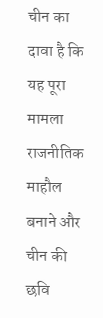चीन का दावा है कि यह पूरा मामला राजनीतिक माहौल बनाने और चीन की छवि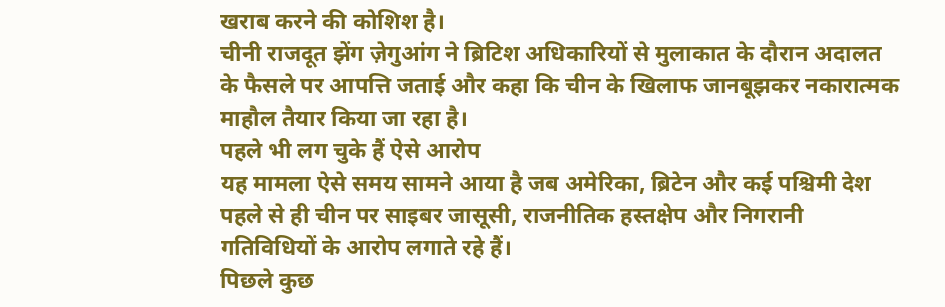खराब करने की कोशिश है।
चीनी राजदूत झेंग ज़ेगुआंग ने ब्रिटिश अधिकारियों से मुलाकात के दौरान अदालत के फैसले पर आपत्ति जताई और कहा कि चीन के खिलाफ जानबूझकर नकारात्मक माहौल तैयार किया जा रहा है।
पहले भी लग चुके हैं ऐसे आरोप
यह मामला ऐसे समय सामने आया है जब अमेरिका, ब्रिटेन और कई पश्चिमी देश पहले से ही चीन पर साइबर जासूसी, राजनीतिक हस्तक्षेप और निगरानी गतिविधियों के आरोप लगाते रहे हैं।
पिछले कुछ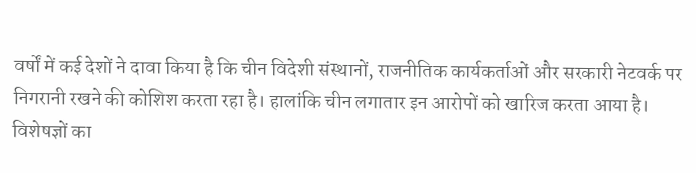वर्षों में कई देशों ने दावा किया है कि चीन विदेशी संस्थानों, राजनीतिक कार्यकर्ताओं और सरकारी नेटवर्क पर निगरानी रखने की कोशिश करता रहा है। हालांकि चीन लगातार इन आरोपों को खारिज करता आया है।
विशेषज्ञों का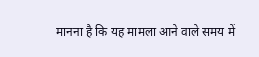मानना है कि यह मामला आने वाले समय में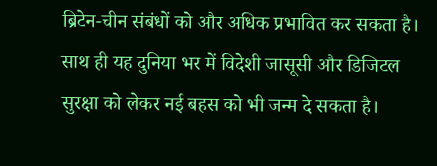ब्रिटेन-चीन संबंधों को और अधिक प्रभावित कर सकता है। साथ ही यह दुनिया भर में विदेशी जासूसी और डिजिटल सुरक्षा को लेकर नई बहस को भी जन्म दे सकता है।